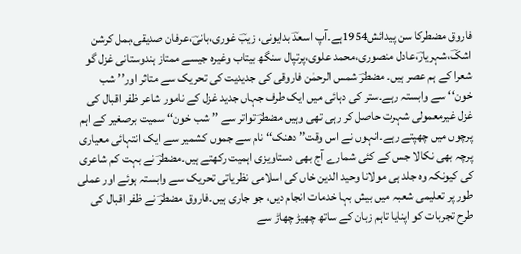فاروق مضطرکا سن پیدائش1954ہے۔آپ اسعدؔ بدایونی، زیبؔ غوری،بانیؔ،عرفان صدیقی،بمل کرشن اشکؔ،شہریارؔ،عادل منصوری،محمد علوی،پرتپال سنگھ بیتاب وغیرہ جیسے ممتاز ہندوستانی غزل گو شعرا کے ہم عصر ہیں۔ مضطرؔ شمس الرحمٰن فاروقی کی جدیدیت کی تحریک سے متاثر اور’’ شب خون‘‘ سے وابستہ رہے۔ستر کی دہائی میں ایک طرف جہاں جدید غزل کے نامور شاعر ظفر اقبال کی غزل غیرمعمولی شہرت حاصل کر رہی تھی وہیں مضطرؔ تواتر سے ’’ شب خون‘‘ سمیت برصغیر کے اہم پرچوں میں چھپتے رہے۔انہوں نے اس وقت’’ دھنک‘‘ نام سے جموں کشمیر سے ایک انتہائی معیاری پرچہ بھی نکالا جس کے کئی شمارے آج بھی دستاویزی اہمیت رکھتے ہیں۔مضطرؔ نے بہت کم شاعری کی کیونکہ وہ جلد ہی مولانا وحید الدین خاں کی اسلامی نظریاتی تحریک سے وابستہ ہوئے اور عملی طور پر تعلیمی شعبہ میں بیش بہا خدمات انجام دیں، جو جاری ہیں۔فاروق مضطرؔ نے ظفر اقبال کی طرح تجربات کو اپنایا تاہم زبان کے ساتھ چھیڑ چھاڑ سے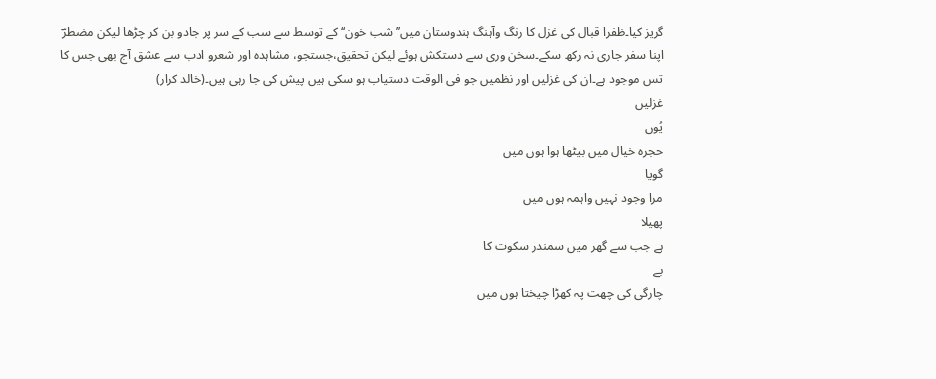گریز کیا۔ظفرا قبال کی غزل کا رنگ وآہنگ ہندوستان میں’’شب خون‘‘ کے توسط سے سب کے سر پر جادو بن کر چڑھا لیکن مضطرؔ اپنا سفر جاری نہ رکھ سکے۔سخن وری سے دستکش ہوئے لیکن تحقیق،جستجو، مشاہدہ اور شعرو ادب سے عشق آج بھی جس کا تس موجود ہے۔ان کی غزلیں اور نظمیں جو فی الوقت دستیاب ہو سکی ہیں پیش کی جا رہی ہیں۔(خالد کرار)
غزلیں
یُوں
حجرہ خیال میں بیٹھا ہوا ہوں میں
گویا
مرا وجود نہیں واہمہ ہوں میں
پھیلا
ہے جب سے گھر میں سمندر سکوت کا
بے
چارگی کی چھت پہ کھڑا چیختا ہوں میں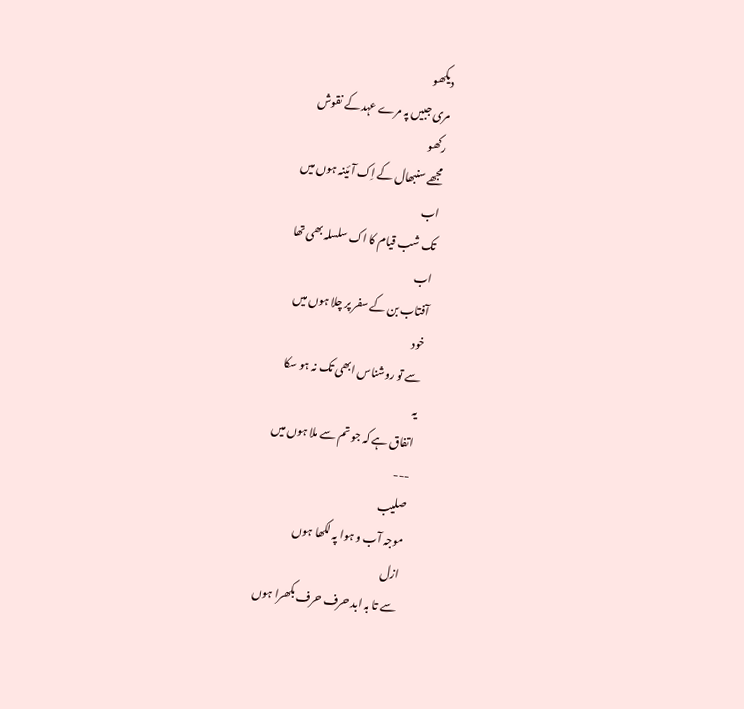دیکھو
مری جبیں پہ مرے عہد کے نقوش
رکھو
مجھے سنبھال کے اِک آئینہ ہوں میں
اب
تک شب قیام کا اک سلسلہ بھی تھا
اب
آفتاب بن کے سفر پر چلا ہوں میں
خود
سے تو روشناس ابھی تک نہ ہو سکا
یہ
اتفاق ہے کہ جو تم سے ملا ہوں میں
---
صلیب
موجہ آب و ہوا پہ لکھا ہوں
ازل
سے تا بہ ابد حرف حرف بکھرا ہوں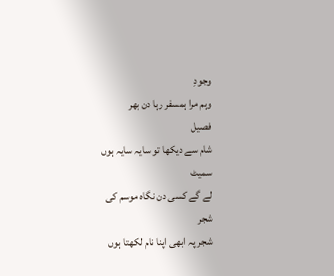وجودِ
وہم مرا ہمسفر رہا دن بھر
فصیل
شام سے دیکھا تو سایہ سایہ ہوں
سمیٹ
لے گے کسی دن نگاہ موسم کی
شجر
شجر پہ ابھی اپنا نام لکھتا ہوں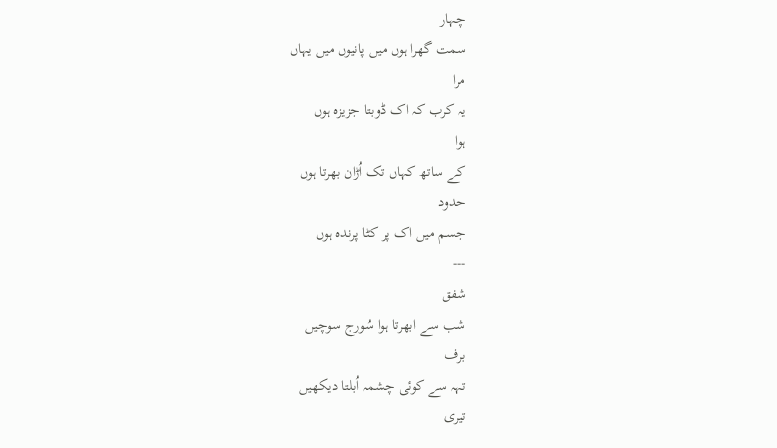چہار
سمت گھرا ہوں میں پانیوں میں یہاں
مرا
یہ کرب کہ اک ڈوبتا جزیزہ ہوں
ہوا
کے ساتھ کہاں تک اُڑان بھرتا ہوں
حدود
جسم میں اک پر کٹا پرندہ ہوں
---
شفق
شب سے ابھرتا ہوا سُورج سوچیں
برف
تہہ سے کوئی چشمہ اُبلتا دیکھیں
تیری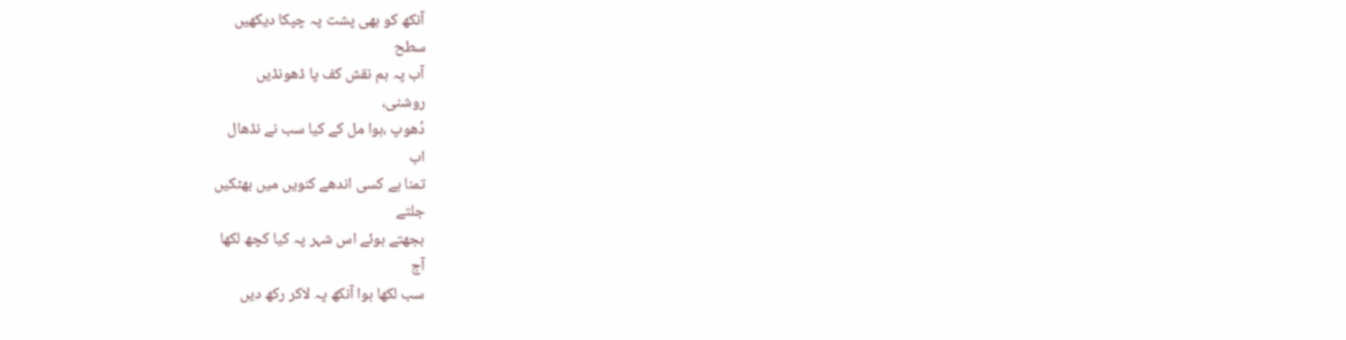آنکھ کو بھی پشت پہ چپکا دیکھیں
سطح
آب پہ ہم نقش کف پا ڈھونڈیں
روشنی،
دُھوپ ،ہوا مل کے کیا سب نے نڈھال
اب
تمنا ہے کسی اندھے کنویں میں بھٹکیں
جلتے
بجھتے ہوئے اس شہر پہ کیا کچھ لکھا
آج
سب لکھا ہوا آنکھ پہ لاکر رکھ دیں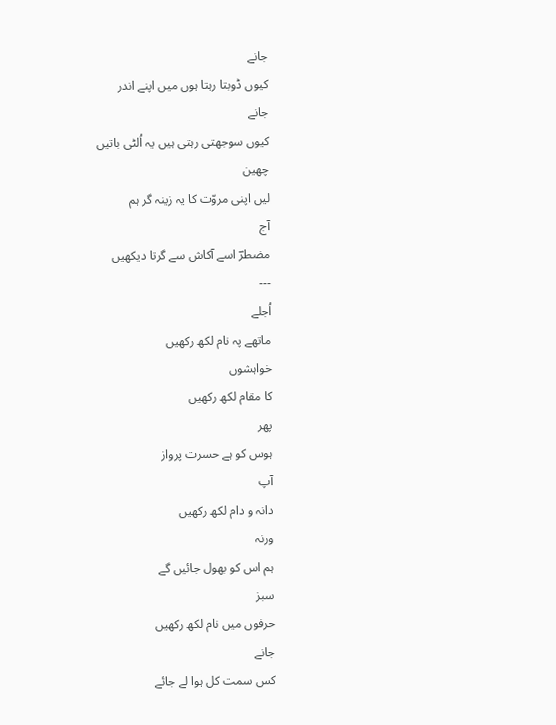جانے
کیوں ڈوبتا رہتا ہوں میں اپنے اندر
جانے
کیوں سوجھتی رہتی ہیں یہ اُلٹی باتیں
چھین
لیں اپنی مروّت کا یہ زینہ گر ہم
آج
مضطرؔ اسے آکاش سے گرتا دیکھیں
---
اُجلے
ماتھے پہ نام لکھ رکھیں
خواہشوں
کا مقام لکھ رکھیں
پھر
ہوس کو ہے حسرت پرواز
آپ
دانہ و دام لکھ رکھیں
ورنہ
ہم اس کو بھول جائیں گے
سبز
حرفوں میں نام لکھ رکھیں
جانے
کس سمت کل ہوا لے جائے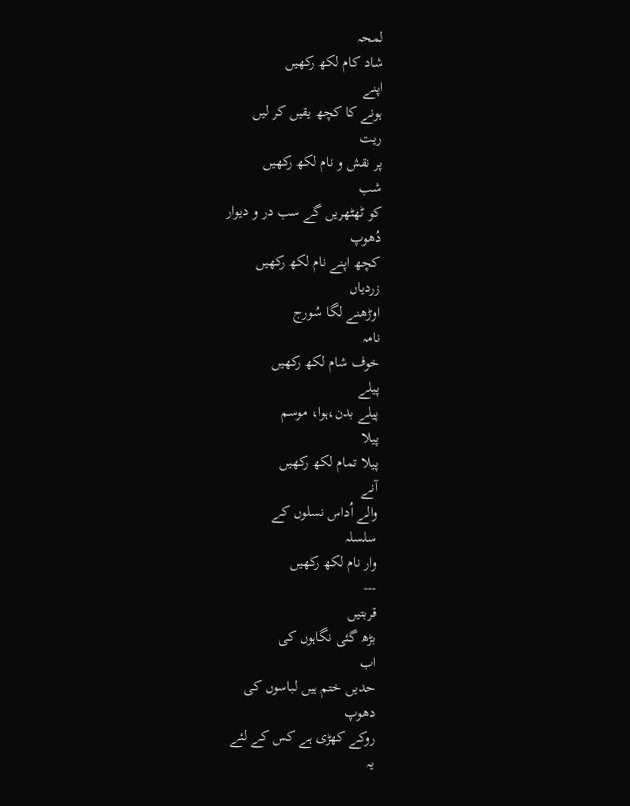لمحہ
شاد کام لکھ رکھیں
اپنے
ہونے کا کچھ یقیں کر لیں
ریت
پر نقش و نام لکھ رکھیں
شب
کو ٹھٹھریں گے سب در و دیوار
دُھوپ
کچھ اپنے نام لکھ رکھیں
زردیاں
اوڑھنے لگا سُورج
نامہ
خوف شام لکھ رکھیں
پیلے
پیلے بدن،ہوا، موسم
پیلا
پیلا تمام لکھ رکھیں
آنے
والے اُداس نسلوں کے
سلسلہ
وار نام لکھ رکھیں
---
قربتیں
بڑھ گئی نگاہوں کی
اب
حدیں ختم ہیں لباسوں کی
دھوپ
روکے کھڑی ہے کس کے لئے
یہ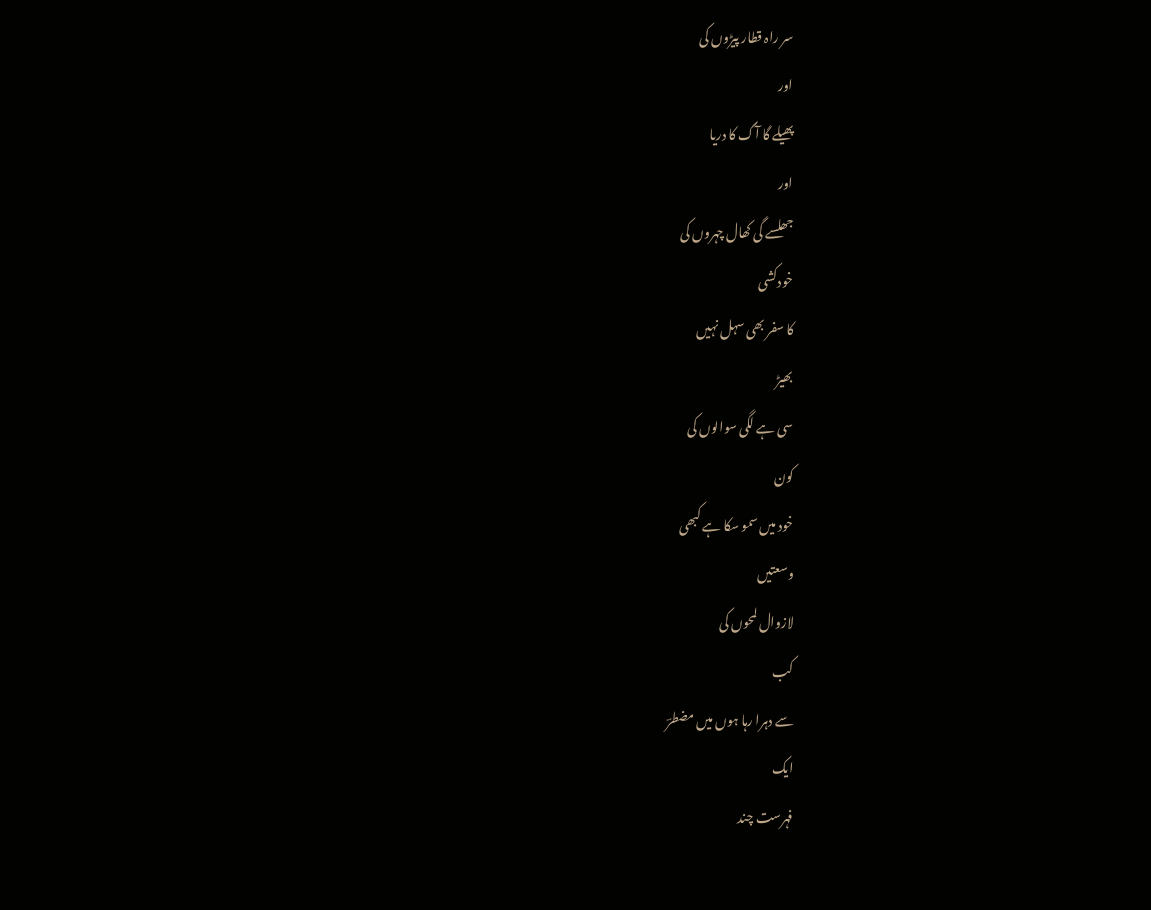سر راہ قطار پیڑوں کی
اور
پھیلے گا آگ کا دریا
اور
جھلسے گی کھال چہروں کی
خودکشی
کا سفر بھی سہل نہیں
بھیڑ
سی ہے لگی سوالوں کی
کون
خود میں سمو سکا ہے کبھی
وسعتیں
لازوال لمحوں کی
کب
سے دہرا رہا ہوں میں مضطرؔ
ایک
فہرست چند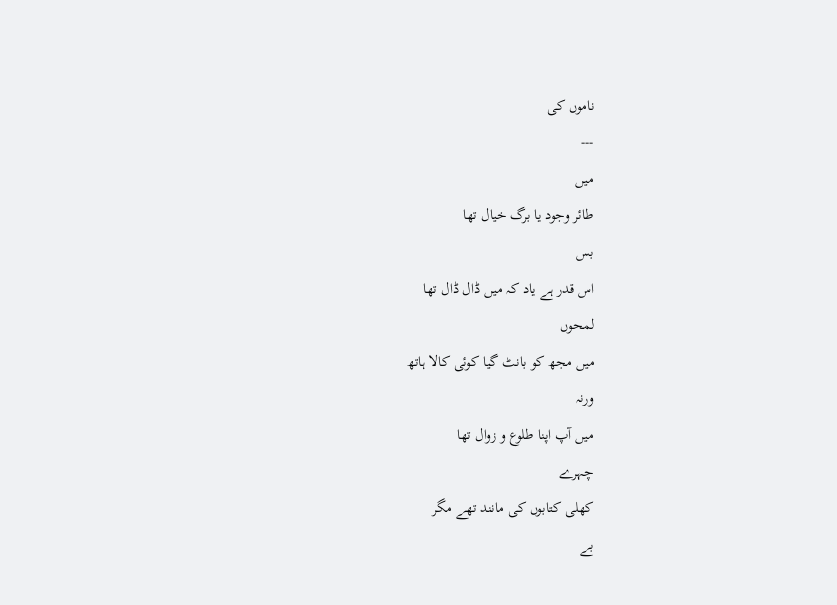ناموں کی
---
میں
طائر وجود یا برگ خیال تھا
بس
اس قدر ہے یاد کہ میں ڈال ڈال تھا
لمحوں
میں مجھ کو بانٹ گیا کوئی کالا ہاتھ
ورنہ
میں آپ اپنا طلوع و زوال تھا
چہرے
کھلی کتابوں کی مانند تھے مگر
بے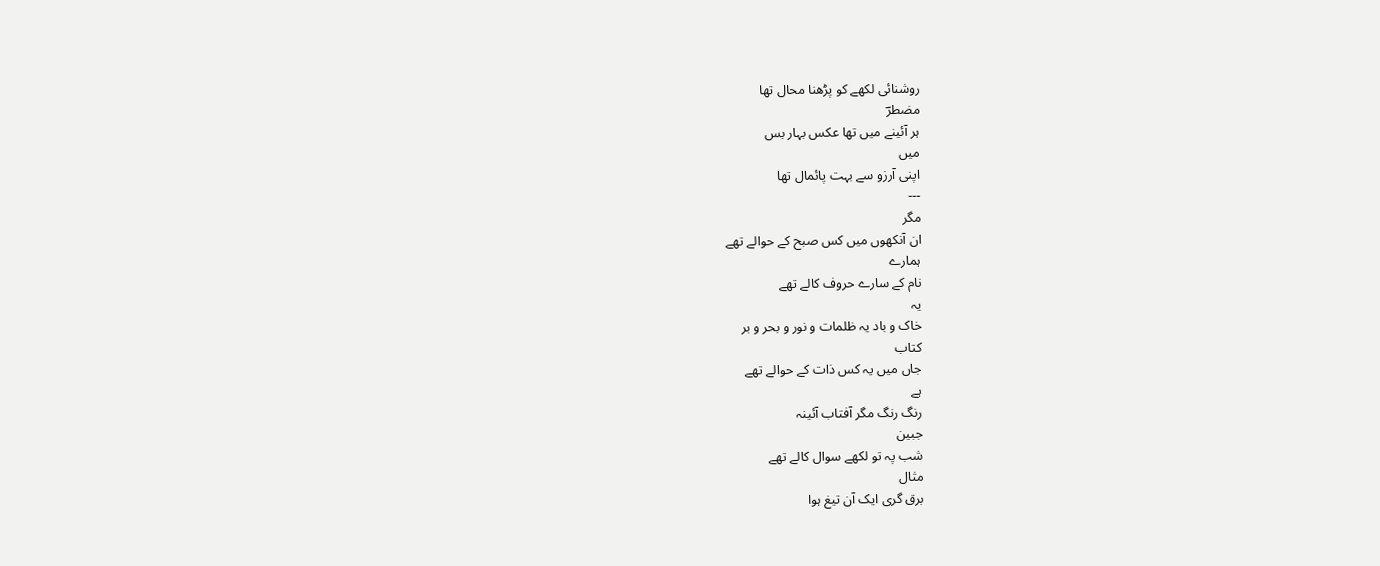روشنائی لکھے کو پڑھنا محال تھا
مضطرؔ
ہر آئینے میں تھا عکس بہار بس
میں
اپنی آرزو سے بہت پائمال تھا
---
مگر
ان آنکھوں میں کس صبح کے حوالے تھے
ہمارے
نام کے سارے حروف کالے تھے
یہ
خاک و باد یہ ظلمات و نور و بحر و بر
کتاب
جاں میں یہ کس ذات کے حوالے تھے
ہے
رنگ رنگ مگر آفتاب آئینہ
جبین
شب پہ تو لکھے سوال کالے تھے
مثال
برق گری ایک آن تیغ ہوا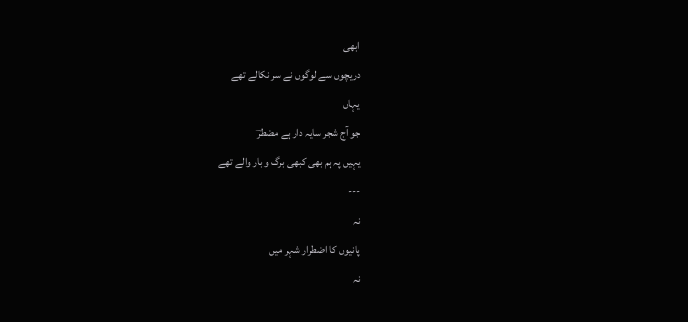ابھی
دریچوں سے لوگوں نے سر نکالے تھے
یہاں
جو آج شجر سایہ دار ہے مضطرؔ
یہیں پہ ہم بھی کبھی برگ و بار والے تھے
---
نہ
پانیوں کا اضطرار شہر میں
نہ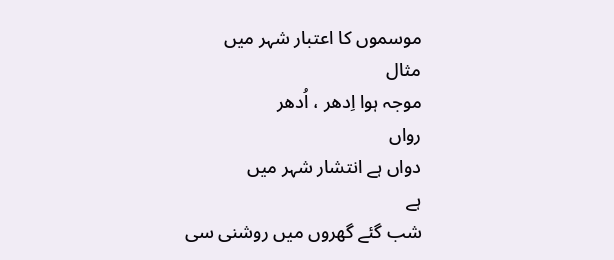موسموں کا اعتبار شہر میں
مثال
موجہ ہوا اِدھر ، اُدھر
رواں
دواں ہے انتشار شہر میں
ہے
شب گئے گھروں میں روشنی سی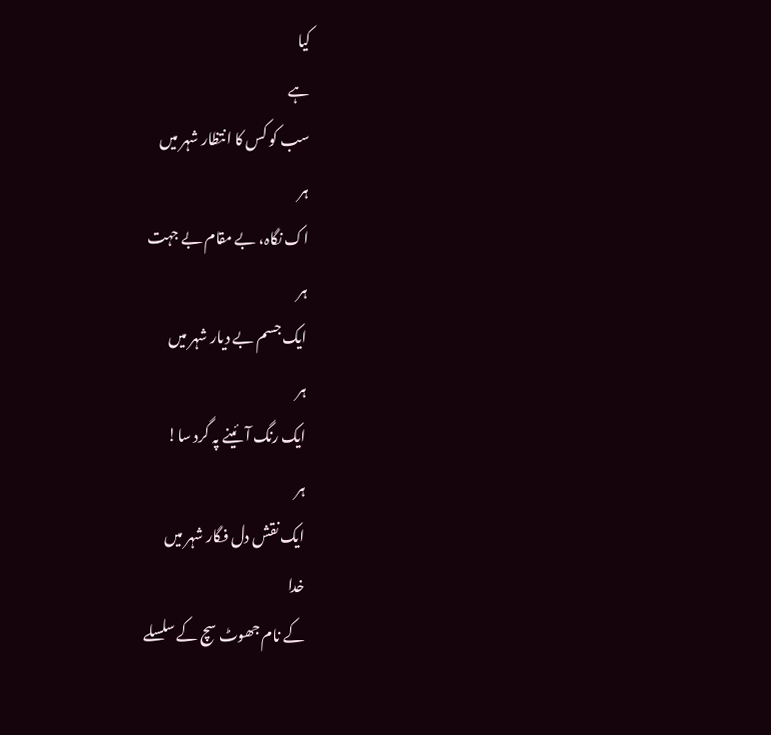کیا
ہے
سب کو کس کا انتظار شہر میں
ہر
اک نگاہ، بے مقام بے جہت
ہر
ایک جسم بے دیار شہر میں
ہر
ایک رنگ آئینے پہ گرد سا!
ہر
ایک نقش دل فگار شہر میں
خدا
کے نام جھوٹ سچ کے سلسلے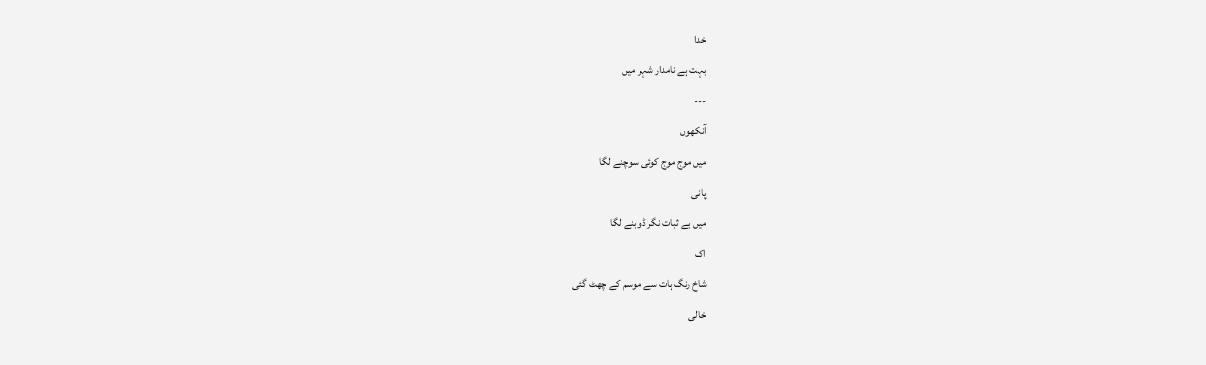خدا
بہت ہے نامدار شہر میں
---
آنکھوں
میں موج موج کوئی سوچنے لگا
پانی
میں بے ثبات نگر ڈوبنے لگا
اک
شاخ رنگ ہات سے موسم کے چھٹ گئی
خالی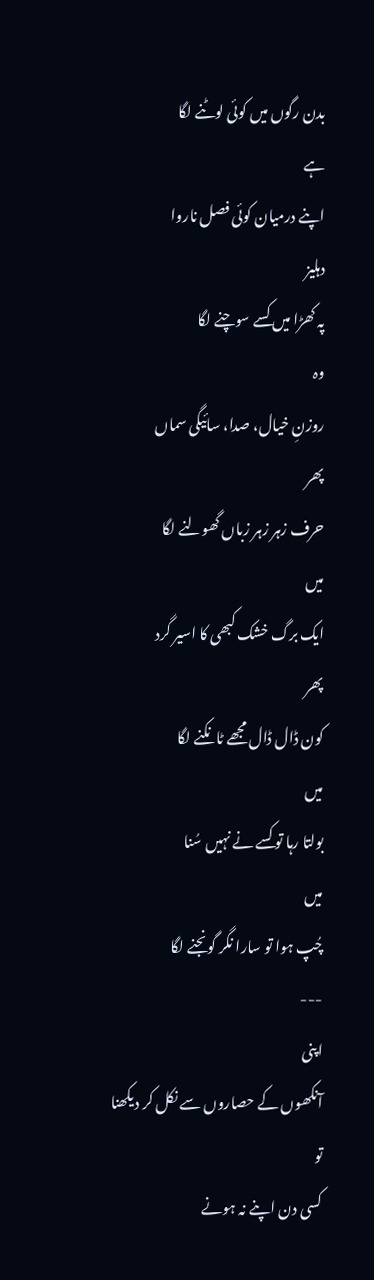بدن رگوں میں کوئی لوٹنے لگا
ہے
اپنے درمیان کوئی فصل ناروا
دہلیز
پہ کھڑا میں کسے سوچنے لگا
وہ
روزنِ خیال، صدا، سائیگی سماں
پھر
حرف زہر زہر زباں گھولنے لگا
میں
ایک برگ خشک کبھی کا اسیر گرد
پھر
کون ڈال ڈال مجھے ٹانکنے لگا
میں
بولتا رہا تو کسے نے نہیں سُنا
میں
چُپ ہوا تو سارا نگر گونجنے لگا
---
اپنی
آنکھوں کے حصاروں سے نکل کر دیکھنا
تو
کسی دن اپنے نہ ہونے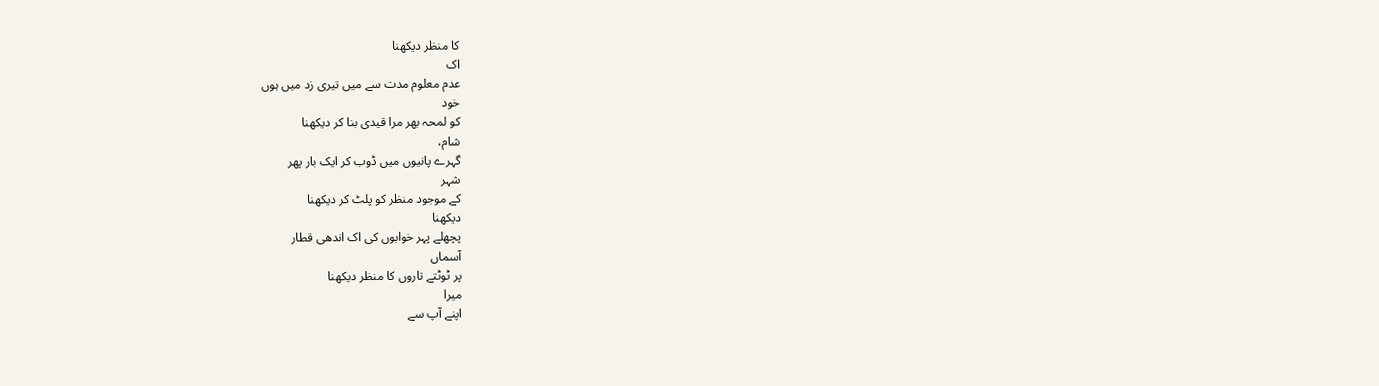کا منظر دیکھنا
اک
عدم معلوم مدت سے میں تیری زد میں ہوں
خود
کو لمحہ بھر مرا قیدی بنا کر دیکھنا
شام،
گہرے پانیوں میں ڈوب کر ایک بار پھر
شہر
کے موجود منظر کو پلٹ کر دیکھنا
دیکھنا
پچھلے پہر خوابوں کی اک اندھی قطار
آسماں
پر ٹوٹتے تاروں کا منظر دیکھنا
میرا
اپنے آپ سے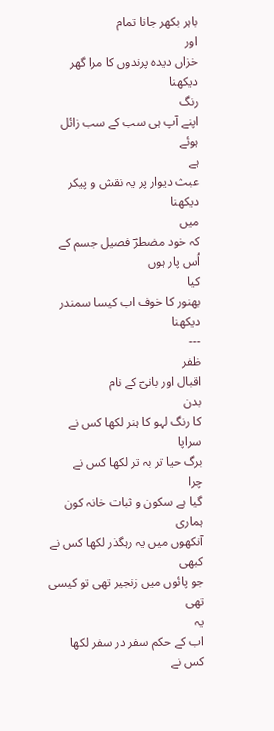باہر بکھر جانا تمام
اور
خزاں دیدہ پرندوں کا مرا گھر دیکھنا
رنگ
اپنے آپ ہی سب کے سب زائل ہوئے
ہے
عبث دیوار پر یہ نقش و پیکر دیکھنا
میں
کہ خود مضطرؔ فصیل جسم کے اُس پار ہوں
کیا
بھنور کا خوف اب کیسا سمندر دیکھنا
---
ظفر
اقبال اور بانیؔ کے نام
بدن
کا رنگ لہو کا ہنر لکھا کس نے
سراپا
برگ حیا تر بہ تر لکھا کس نے
چرا
گیا ہے سکون و ثبات خانہ کون
ہماری
آنکھوں میں یہ رہگذر لکھا کس نے
کبھی
جو پائوں میں زنجیر تھی تو کیسی تھی
یہ
اب کے حکم سفر در سفر لکھا کس نے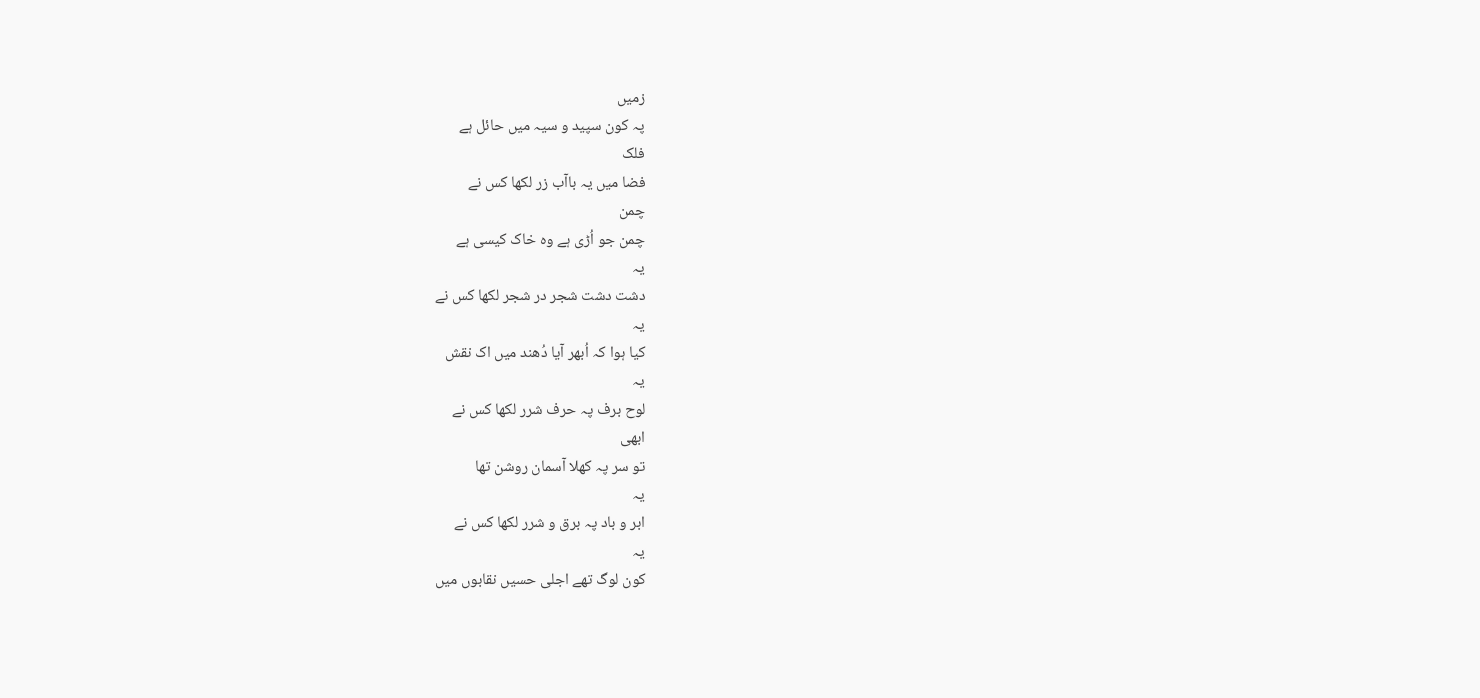زمیں
پہ کون سپید و سیہ میں حائل ہے
فلک
فضا میں یہ باآب زر لکھا کس نے
چمن
چمن جو اُڑی ہے وہ خاک کیسی ہے
یہ
دشت دشت شجر در شجر لکھا کس نے
یہ
کیا ہوا کہ اُبھر آیا دُھند میں اک نقش
یہ
لوح برف پہ حرف شرر لکھا کس نے
ابھی
تو سر پہ کھلا آسمان روشن تھا
یہ
ابر و باد پہ برق و شرر لکھا کس نے
یہ
کون لوگ تھے اجلی حسیں نقابوں میں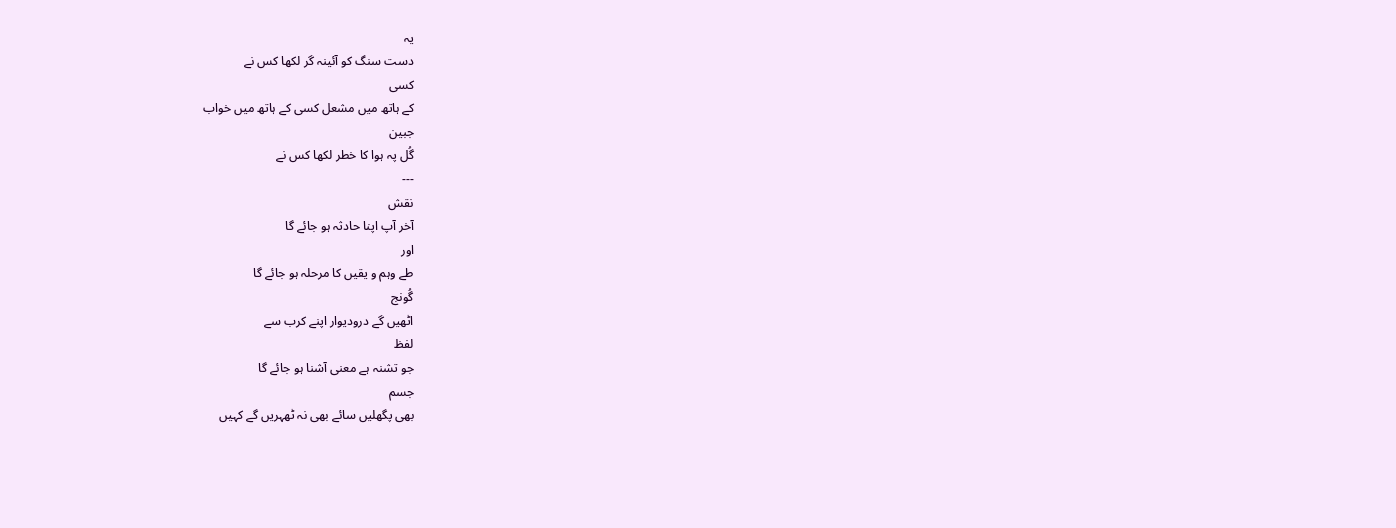یہ
دست سنگ کو آئینہ گر لکھا کس نے
کسی
کے ہاتھ میں مشعل کسی کے ہاتھ میں خواب
جبین
گُل پہ ہوا کا خطر لکھا کس نے
---
نقش
آخر آپ اپنا حادثہ ہو جائے گا
اور
طے وہم و یقیں کا مرحلہ ہو جائے گا
گُونج
اٹھیں گے درودیوار اپنے کرب سے
لفظ
جو تشنہ ہے معنی آشنا ہو جائے گا
جسم
بھی پگھلیں سائے بھی نہ ٹھہریں گے کہیں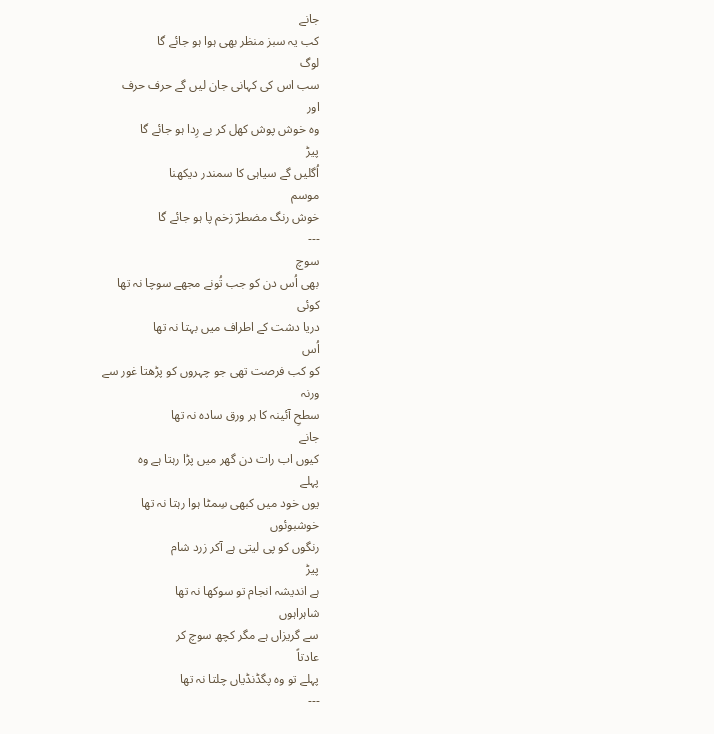جانے
کب یہ سبز منظر بھی ہوا ہو جائے گا
لوگ
سب اس کی کہانی جان لیں گے حرف حرف
اور
وہ خوش پوش کھل کر بے رِدا ہو جائے گا
پیڑ
اُگلیں گے سیاہی کا سمندر دیکھنا
موسم
خوش رنگ مضطرؔ زخم پا ہو جائے گا
---
سوچ
بھی اُس دن کو جب تُونے مجھے سوچا نہ تھا
کوئی
دریا دشت کے اطراف میں بہتا نہ تھا
اُس
کو کب فرصت تھی جو چہروں کو پڑھتا غور سے
ورنہ
سطحِ آئینہ کا ہر ورق سادہ نہ تھا
جانے
کیوں اب رات دن گھر میں پڑا رہتا ہے وہ
پہلے
یوں خود میں کبھی سِمٹا ہوا رہتا نہ تھا
خوشبوئوں
رنگوں کو پی لیتی ہے آکر زرد شام
پیڑ
ہے اندیشہ انجام تو سوکھا نہ تھا
شاہراہوں
سے گریزاں ہے مگر کچھ سوچ کر
عادتاً
پہلے تو وہ پگڈنڈیاں چلتا نہ تھا
---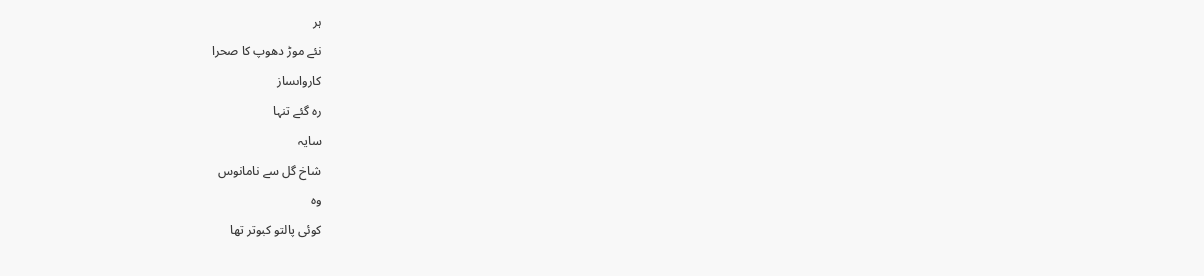ہر
نئے موڑ دھوپ کا صحرا
کارواںساز
رہ گئے تنہا
سایہ
شاخ گل سے نامانوس
وہ
کوئی پالتو کبوتر تھا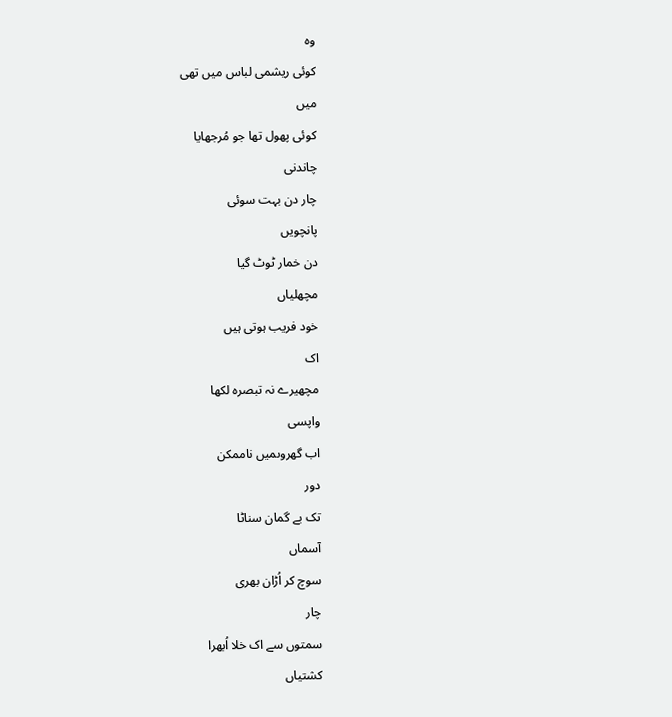وہ
کوئی ریشمی لباس میں تھی
میں
کوئی پھول تھا جو مُرجھایا
چاندنی
چار دن بہت سوئی
پانچویں
دن خمار ٹوٹ گیا
مچھلیاں
خود فریب ہوتی ہیں
اک
مچھیرے نہ تبصرہ لکھا
واپسی
اب گھروںمیں ناممکن
دور
تک بے گمان سناٹا
آسماں
سوچ کر اُڑان بھری
چار
سمتوں سے اک خلا اُبھرا
کشتیاں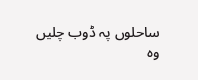ساحلوں پہ ڈوب چلیں
وہ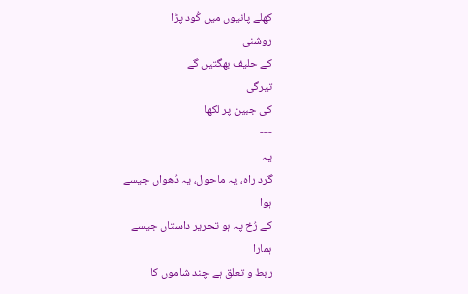کھلے پانیوں میں کُود پڑا
روشنی
کے حلیف بھگتیں گے
تیرگی
کی جبین پر لکھا
---
یہ
گرد راہ، یہ ماحول، یہ دُھواں جیسے
ہوا
کے رُخ پہ ہو تحریر داستاں جیسے
ہمارا
ربط و تعلق ہے چند شاموں کا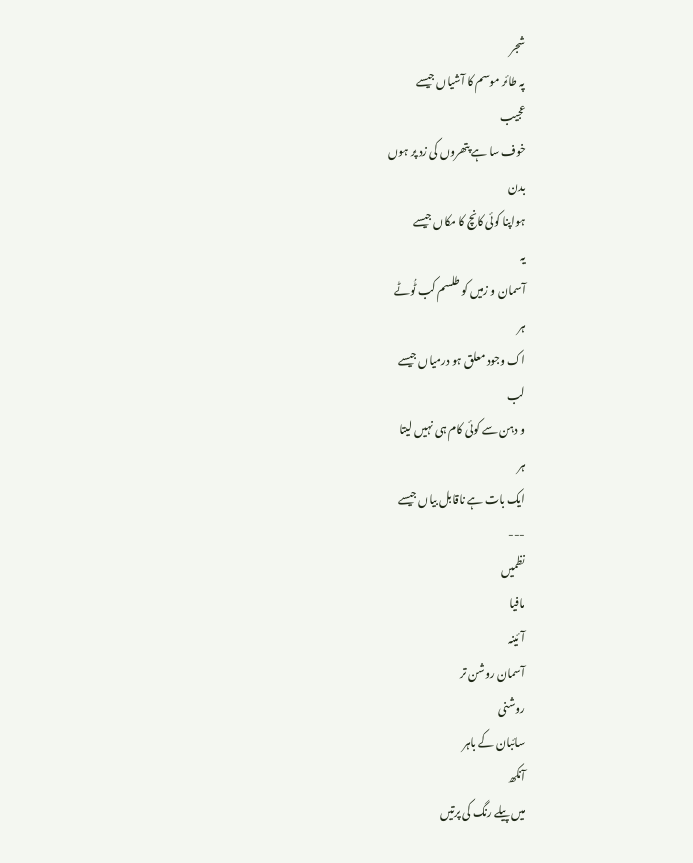شجر
پہ طائر موسم کا آشیاں جیسے
عجیب
خوف سا ہے پتھروں کی زد پر ہوں
بدن
ہواپنا کوئی کانچ کا مکاں جیسے
یہ
آسمان و زمیں کو طلسم کب ٹُوٹے
ہر
اک وجود معلق ہو درمیاں جیسے
لب
و دہن سے کوئی کام ہی نہیں لیتا
ہر
ایک بات ہے ناقابل بیاں جیسے
---
نظمیں
مافیا
آئینہ
آسمان روشن تر
روشنی
سائبان کے باہر
آنکھ
میں پیلے رنگ کی پرتیں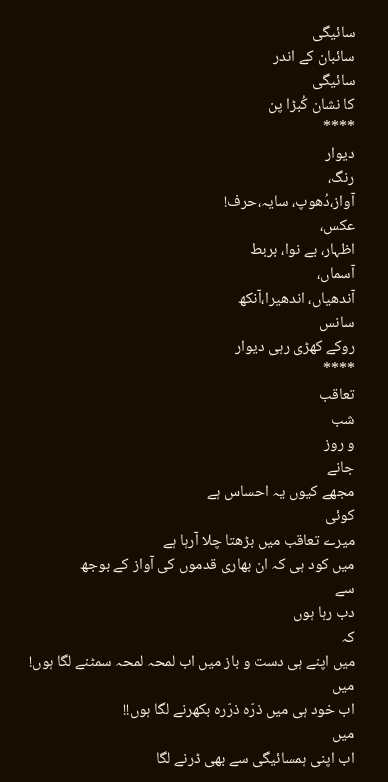سائیگی
سائبان کے اندر
سائیگی
کا نشان کُبڑا پن
****
دیوار
رنگ،
آواز،دُھوپ، سایہ،حرف!
عکس،
اظہار، بے نوا، بربط
آسماں،
آندھیاں، اندھیرا،آنکھ
سانس
روکے کھڑی رہی دیوار
****
تعاقب
شب
و روز
جانے
مجھے کیوں یہ احساس ہے
کوئی
میرے تعاقب میں بڑھتا چلا آرہا ہے
میں کود ہی کہ ان بھاری قدموں کی آواز کے بوجھ
سے
دب رہا ہوں
کہ
میں اپنے ہی دست و باز میں اب لمحہ لمحہ سمٹنے لگا ہوں!
میں
اب خود ہی میں ذرّہ ذرّرہ بکھرنے لگا ہوں!!
میں
اب اپنی ہمسائیگی سے بھی ڈرنے لگا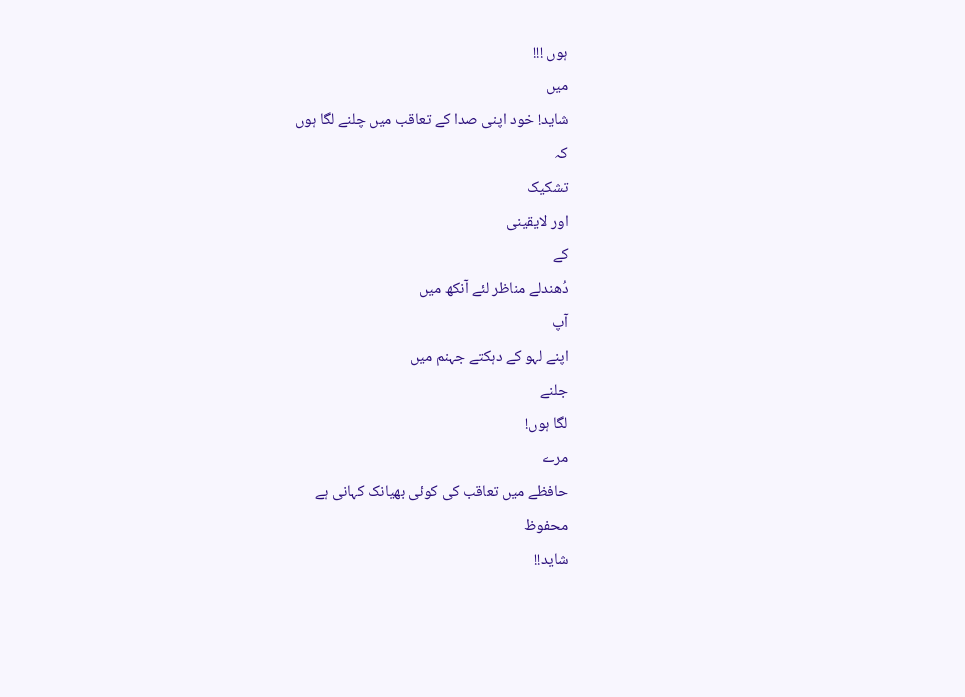ہوں !!!
میں
شاید! خود اپنی صدا کے تعاقب میں چلنے لگا ہوں
کہ
تشکیک
اور لایقینی
کے
دُھندلے مناظر لئے آنکھ میں
آپ
اپنے لہو کے دہکتے جہنم میں
جلنے
لگا ہوں!
مرے
حافظے میں تعاقب کی کوئی بھیانک کہانی ہے
محفوظ
شاید!!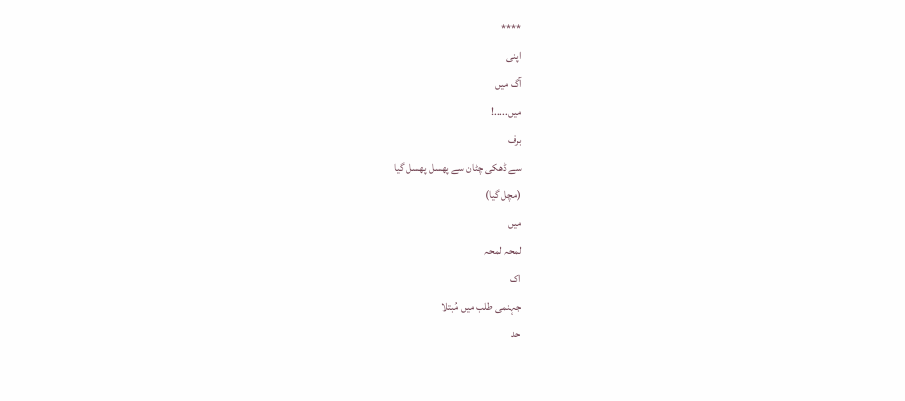****
اپنی
آگ میں
میں.....!
برف
سے ڈھکی چٹان سے پھسل پھسل گیا
(مچل گیا)
میں
لمحہ لمحہ
اک
جہنمی طلب میں مُبتلا
حد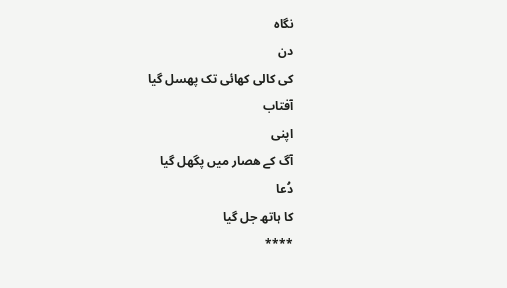نگاہ
دن
کی کالی کھائی تک پھسل گیا
آفتاب
اپنی
آگ کے ھصار میں پگھل گیا
دُعا
کا ہاتھ جل گیا
****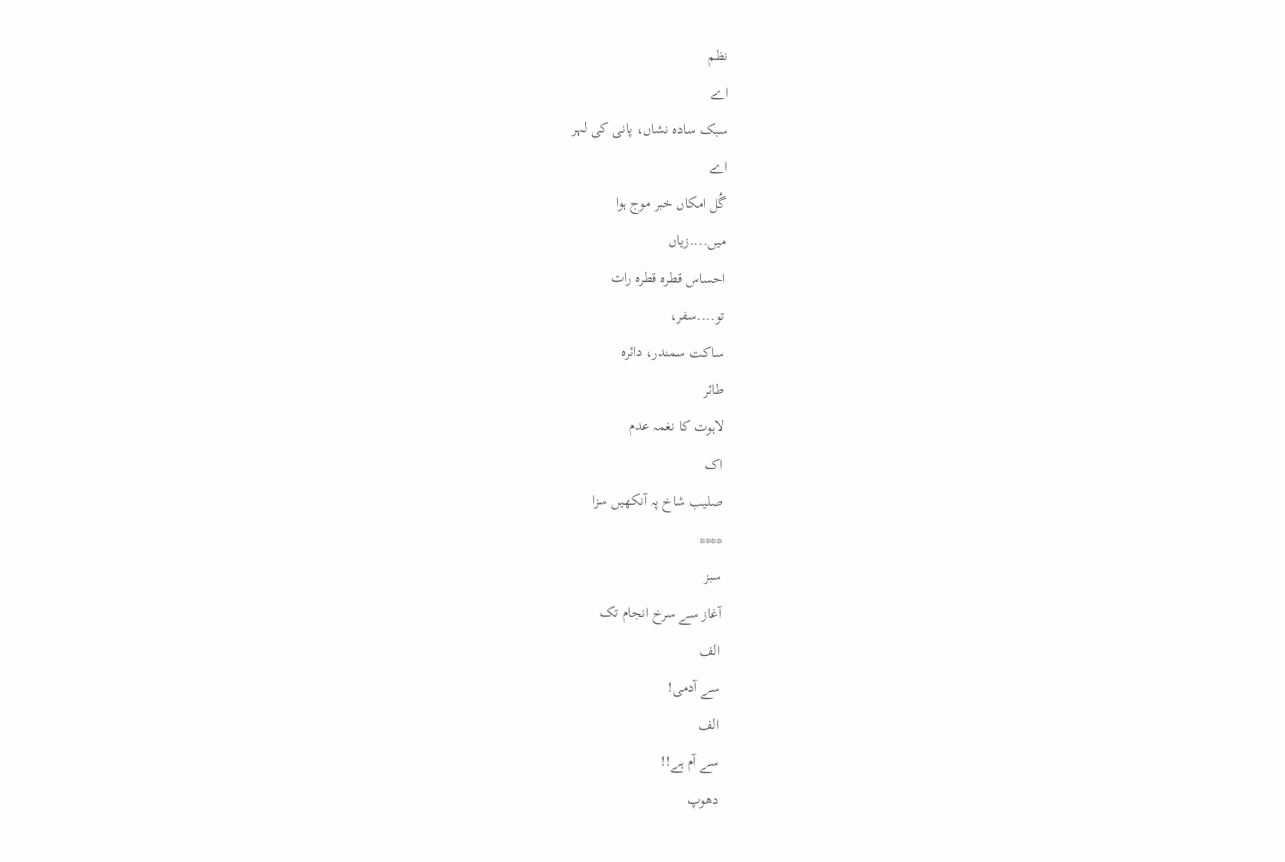نظم
اے
سبک سادہ نشاں، پانی کی لہر
اے
گُل امکاں خبر موج ہوا
میں....زیاں
احساس قطرہ قطرہ رات
تو....سفر،
ساکت سمندر، دائرہ
طائر
لاہوت کا نغمہ عدم
اک
صلیب شاخ پہ آنکھیں سزا
****
سبز
آغاز سے سرخ انجام تک
الف
سے آدمی!
الف
سے آم ہے!!
دھوپ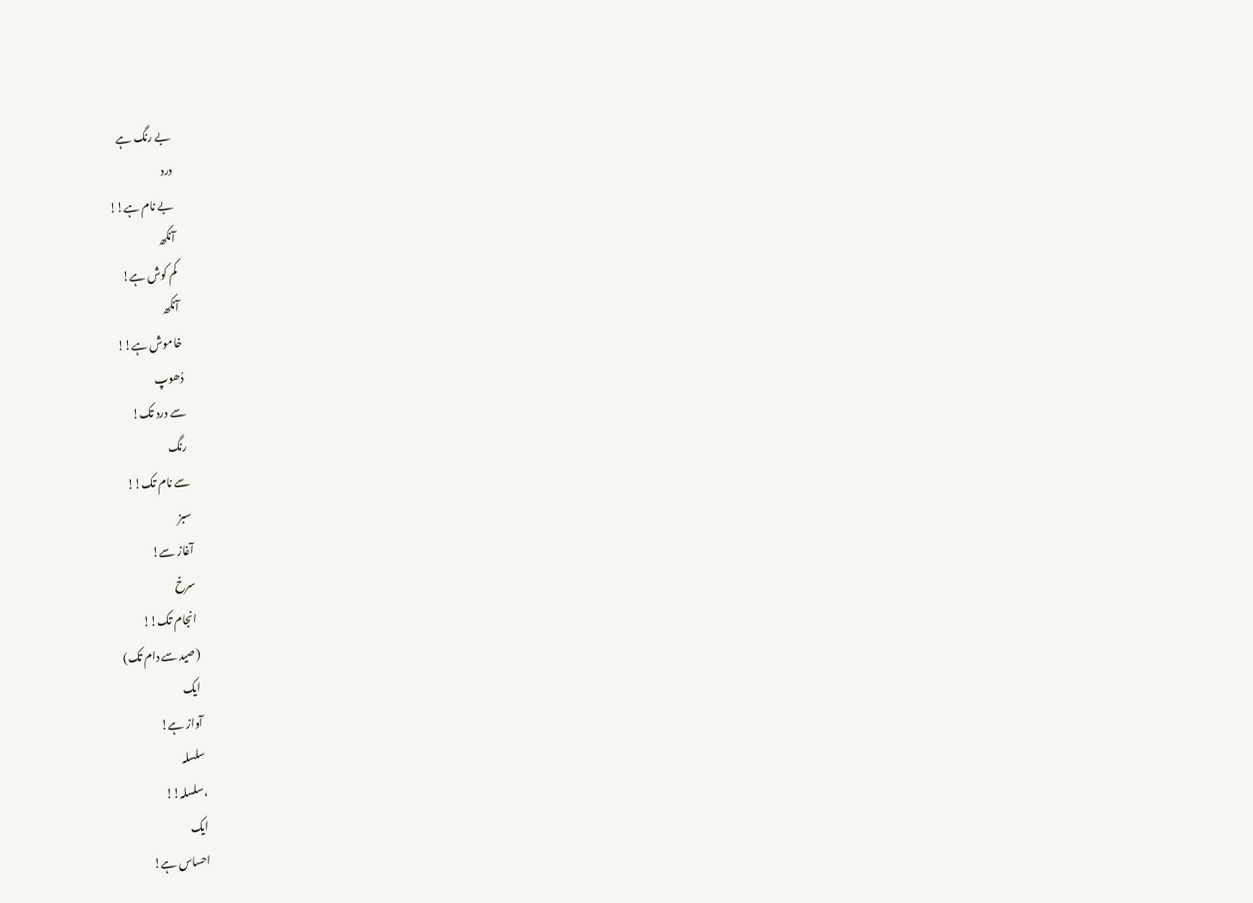بے رنگ ہے
درد
بے نام ہے!!
آنکھ
کم کوش ہے!
آنکھ
خاموش ہے!!
دُھوپ
سے درد تک!
رنگ
سے نام تک!!
سبز
آغاز سے!
سرخ
انجام تک!!
(صید سے دام تک)
ایک
آواز ہے!
سلسلہ
،سلسلہ!!
ایک
احساس ہے!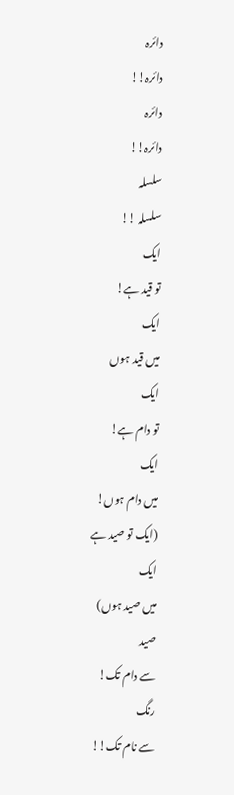دائرہ
دائرہ!!
دائرہ
دائرہ!!
سلسلہ
سلسلہ !!
ایک
تو قید ہے!
ایک
میں قید ہوں
ایک
تو دام ہے!
ایک
میں دام ہوں!
(ایک تو صید ہے
ایک
میں صید ہوں)
صید
سے دام تک!
رنگ
سے نام تک!!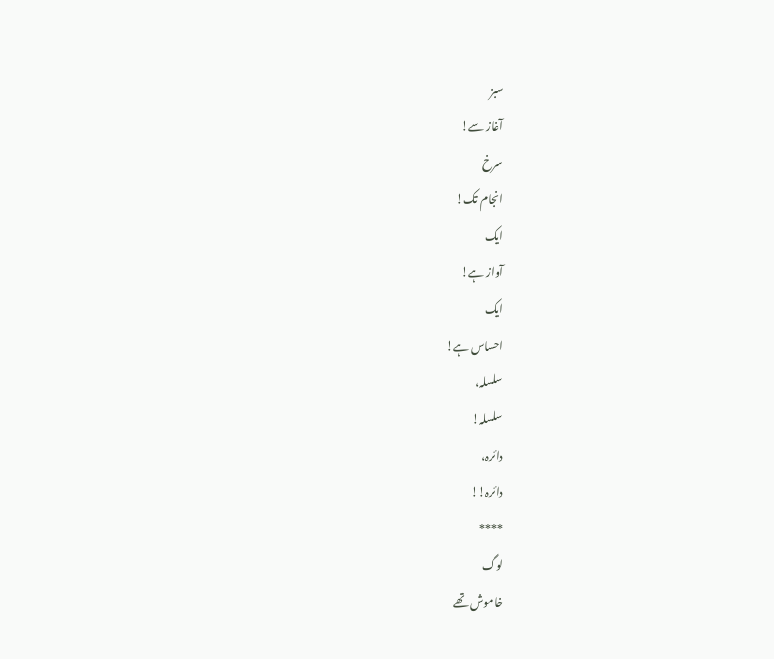سبز
آغاز سے!
سرخ
انجام تک!
ایک
آواز ہے!
ایک
احساس ہے!
سلسلہ،
سلسلہ!
دائرہ،
دائرہ!!
****
لوگ
خاموش تھے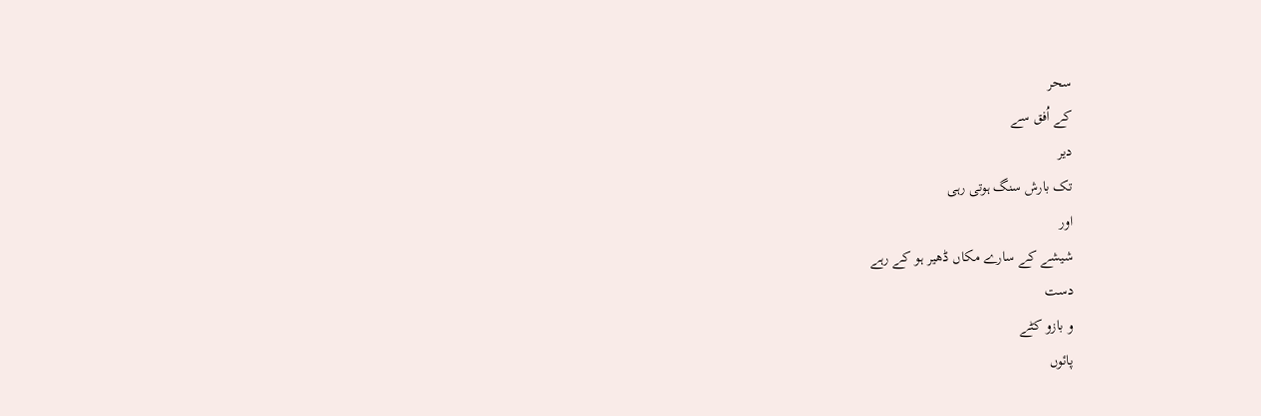سحر
کے اُفق سے
دیر
تک بارش سنگ ہوتی رہی
اور
شیشے کے سارے مکاں ڈھیر ہو کے رہے
دست
و بازو کٹے
پائوں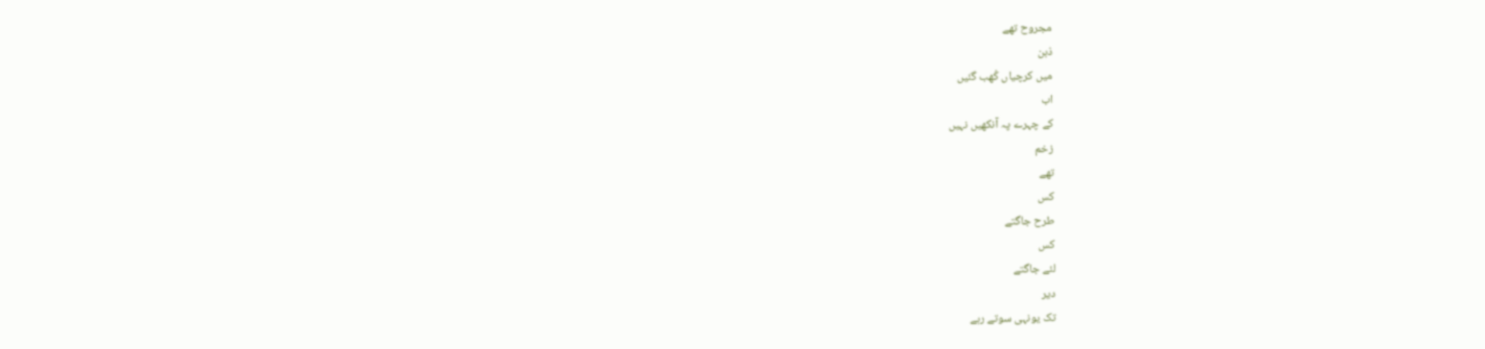مجروح تھے
ذہن
میں کرچیاں کُھب گئیں
اب
کے چہرے پہ آنکھیں نہیں
زخم
تھے
کس
طرح جاگتے
کس
لئے جاگتے
دیر
تک یونہی سوتے رہے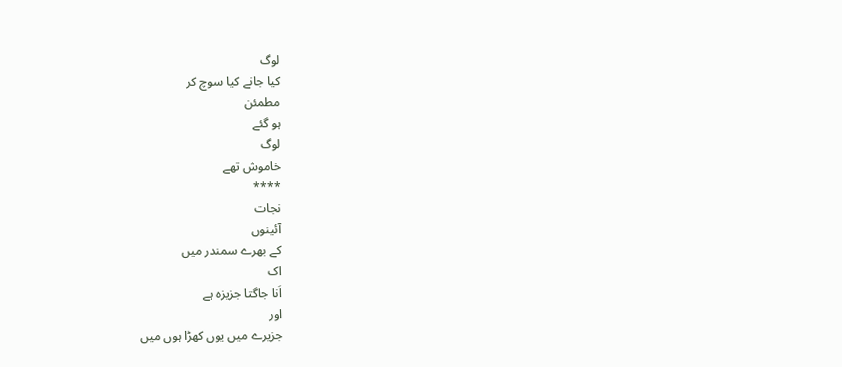لوگ
کیا جانے کیا سوچ کر
مطمئن
ہو گئے
لوگ
خاموش تھے
****
نجات
آئینوں
کے بھرے سمندر میں
اک
اَنا جاگتا جزیزہ ہے
اور
جزیرے میں یوں کھڑا ہوں میں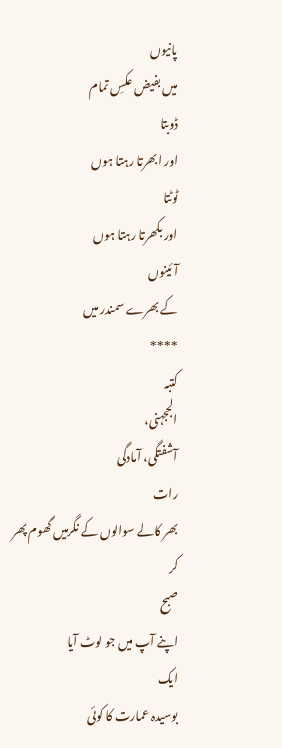پانیوں
میں بفیض عکسِ تمام
ڈوبتا
اور ابھرتا رہتا ہوں
ٹوٹتا
اور بکھرتا رہتا ہوں
آئینوں
کے بھرے سمندر میں
****
کتبہ
الججہنی،
آشفتگی، آمادگی
رات
بھر کالے سوالوں کے نگرمیں گھوم پھر کر
صبح
اپنے آپ میں جو لوٹ آیا
ایک
بوسیدہ عمارت کا کوئی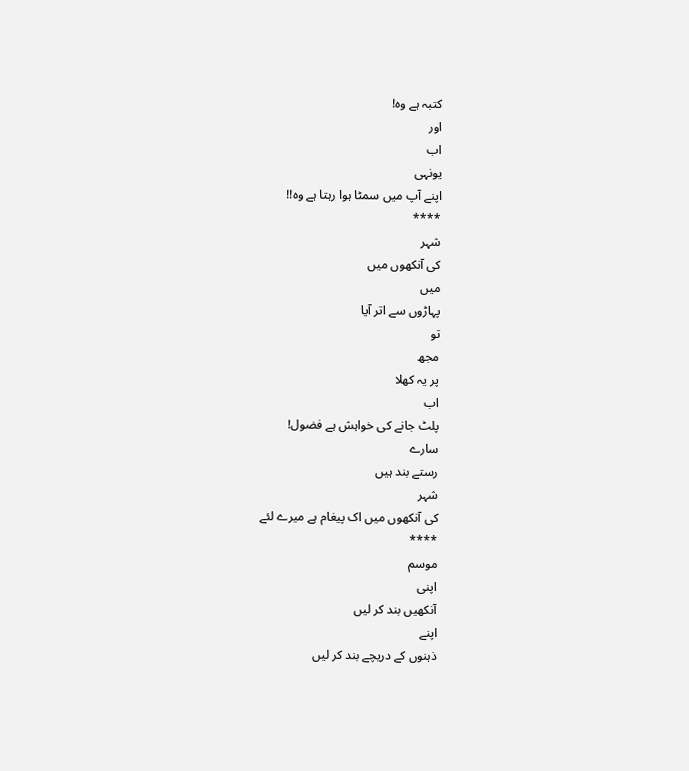کتبہ ہے وہ!
اور
اب
یونہی
اپنے آپ میں سمٹا ہوا رہتا ہے وہ!!
****
شہر
کی آنکھوں میں
میں
پہاڑوں سے اتر آیا
تو
مجھ
پر یہ کھلا
اب
پلٹ جانے کی خواہش ہے فضول!
سارے
رستے بند ہیں
شہر
کی آنکھوں میں اک پیغام ہے میرے لئے
****
موسم
اپنی
آنکھیں بند کر لیں
اپنے
ذہنوں کے دریچے بند کر لیں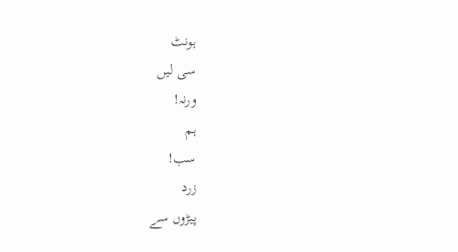ہونٹ
سی لیں
ورنہ!
ہم
سب!
زرد
پیڑوں سے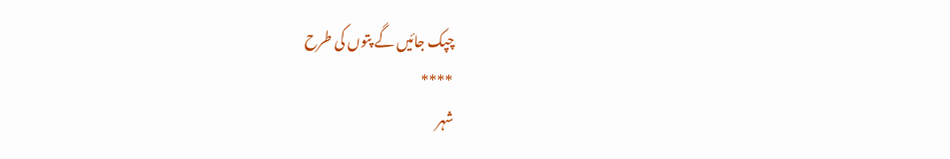چپک جائیں گے پتوں کی طرح
****
شہر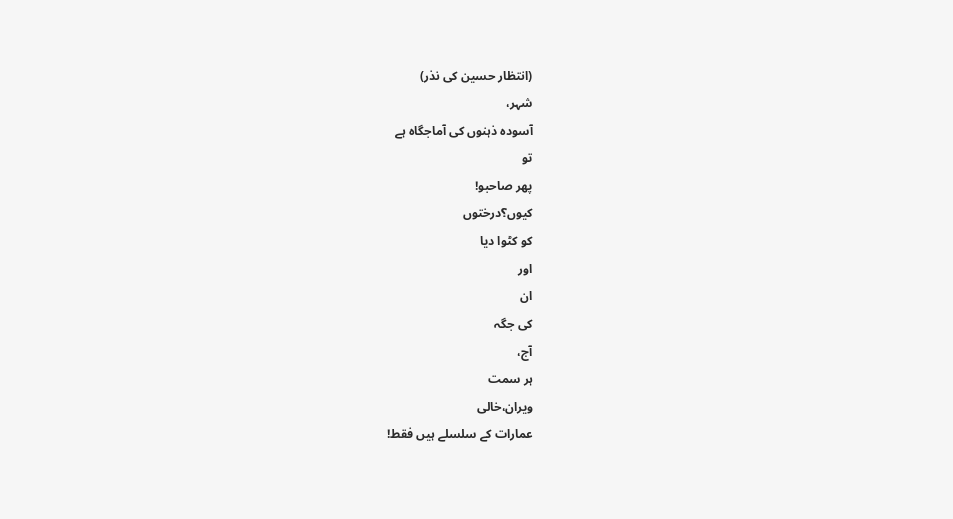(انتظار حسین کی نذر)
شہر،
آسودہ ذہنوں کی آماجگاہ ہے
تو
پھر صاحبو!
کیوں؟درختوں
کو کٹوا دیا
اور
ان
کی جگہ
آج،
ہر سمت
ویران،خالی
عمارات کے سلسلے ہیں فقط!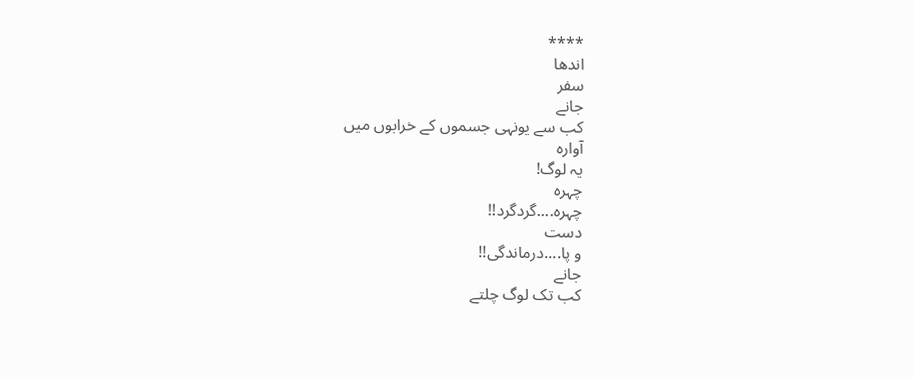****
اندھا
سفر
جانے
کب سے یونہی جسموں کے خرابوں میں
آوارہ
یہ لوگ!
چہرہ
چہرہ....گردگرد!!
دست
و پا....درماندگی!!
جانے
کب تک لوگ چلتے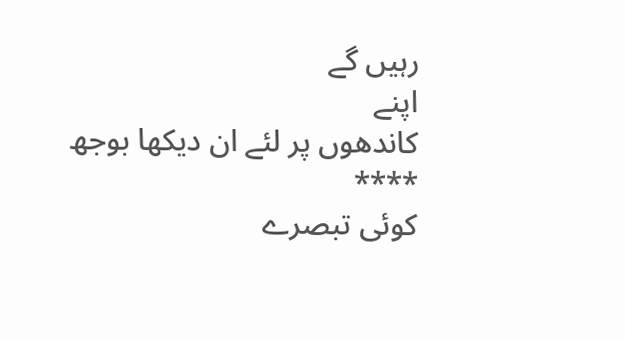رہیں گے
اپنے
کاندھوں پر لئے ان دیکھا بوجھ
****
کوئی تبصرے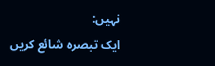نہیں:
ایک تبصرہ شائع کریں